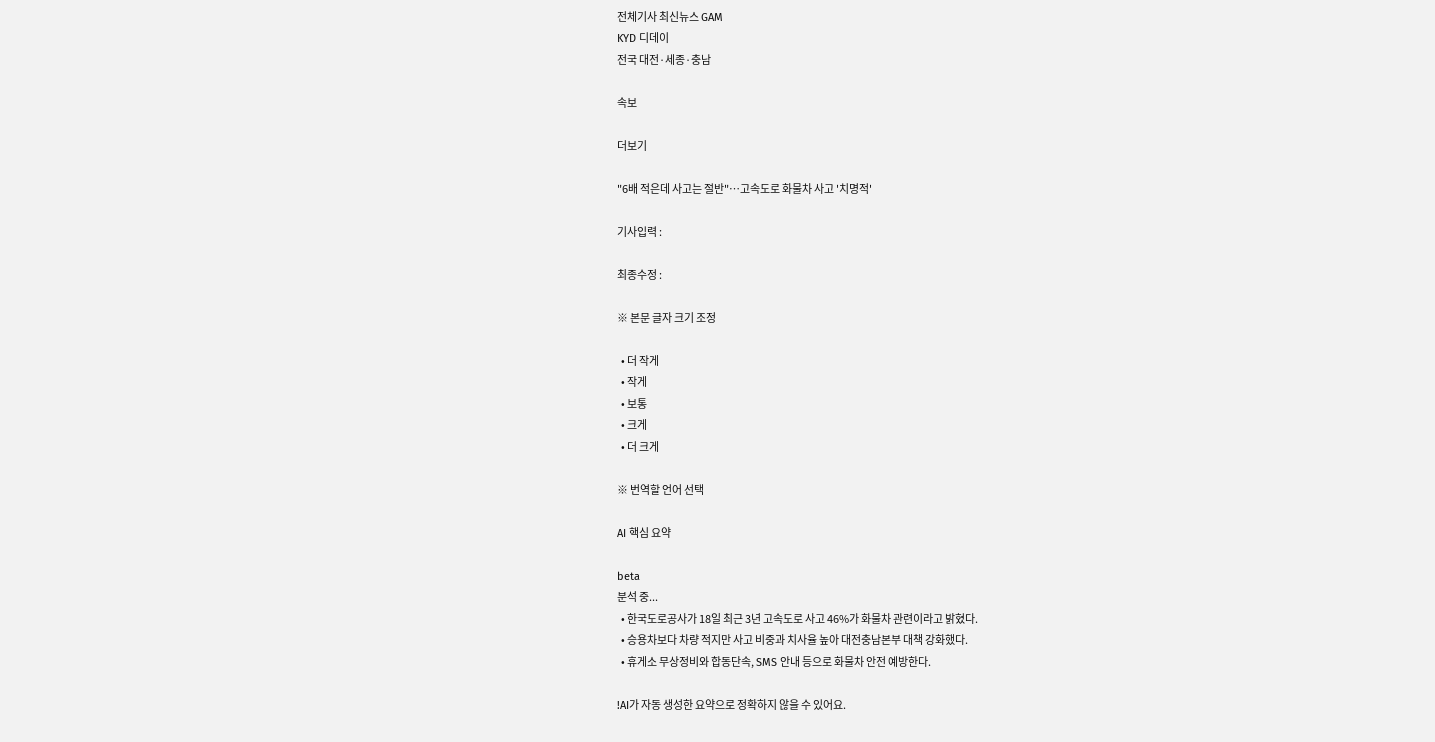전체기사 최신뉴스 GAM
KYD 디데이
전국 대전·세종·충남

속보

더보기

"6배 적은데 사고는 절반"…고속도로 화물차 사고 '치명적'

기사입력 :

최종수정 :

※ 본문 글자 크기 조정

  • 더 작게
  • 작게
  • 보통
  • 크게
  • 더 크게

※ 번역할 언어 선택

AI 핵심 요약

beta
분석 중...
  • 한국도로공사가 18일 최근 3년 고속도로 사고 46%가 화물차 관련이라고 밝혔다.
  • 승용차보다 차량 적지만 사고 비중과 치사율 높아 대전충남본부 대책 강화했다.
  • 휴게소 무상정비와 합동단속, SMS 안내 등으로 화물차 안전 예방한다.

!AI가 자동 생성한 요약으로 정확하지 않을 수 있어요.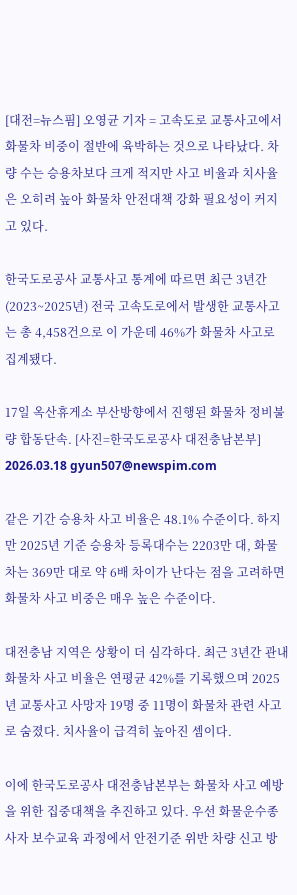[대전=뉴스핌] 오영균 기자 = 고속도로 교통사고에서 화물차 비중이 절반에 육박하는 것으로 나타났다. 차량 수는 승용차보다 크게 적지만 사고 비율과 치사율은 오히려 높아 화물차 안전대책 강화 필요성이 커지고 있다.

한국도로공사 교통사고 통계에 따르면 최근 3년간(2023~2025년) 전국 고속도로에서 발생한 교통사고는 총 4,458건으로 이 가운데 46%가 화물차 사고로 집계됐다.

17일 옥산휴게소 부산방향에서 진행된 화물차 정비불량 합동단속. [사진=한국도로공사 대전충남본부] 2026.03.18 gyun507@newspim.com

같은 기간 승용차 사고 비율은 48.1% 수준이다. 하지만 2025년 기준 승용차 등록대수는 2203만 대, 화물차는 369만 대로 약 6배 차이가 난다는 점을 고려하면 화물차 사고 비중은 매우 높은 수준이다.

대전충남 지역은 상황이 더 심각하다. 최근 3년간 관내 화물차 사고 비율은 연평균 42%를 기록했으며 2025년 교통사고 사망자 19명 중 11명이 화물차 관련 사고로 숨졌다. 치사율이 급격히 높아진 셈이다.

이에 한국도로공사 대전충남본부는 화물차 사고 예방을 위한 집중대책을 추진하고 있다. 우선 화물운수종사자 보수교육 과정에서 안전기준 위반 차량 신고 방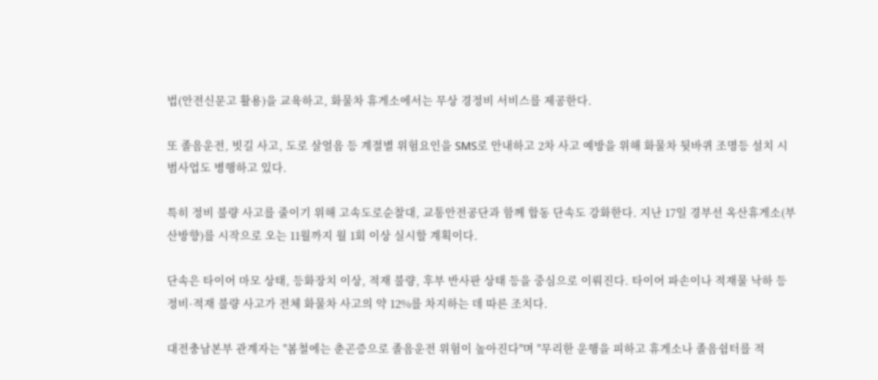법(안전신문고 활용)을 교육하고, 화물차 휴게소에서는 무상 경정비 서비스를 제공한다.

또 졸음운전, 빗길 사고, 도로 살얼음 등 계절별 위험요인을 SMS로 안내하고 2차 사고 예방을 위해 화물차 뒷바퀴 조명등 설치 시범사업도 병행하고 있다.

특히 정비 불량 사고를 줄이기 위해 고속도로순찰대, 교통안전공단과 함께 합동 단속도 강화한다. 지난 17일 경부선 옥산휴게소(부산방향)를 시작으로 오는 11월까지 월 1회 이상 실시할 계획이다.

단속은 타이어 마모 상태, 등화장치 이상, 적재 불량, 후부 반사판 상태 등을 중심으로 이뤄진다. 타이어 파손이나 적재물 낙하 등 정비·적재 불량 사고가 전체 화물차 사고의 약 12%를 차지하는 데 따른 조치다.

대전충남본부 관계자는 "봄철에는 춘곤증으로 졸음운전 위험이 높아진다"며 "무리한 운행을 피하고 휴게소나 졸음쉼터를 적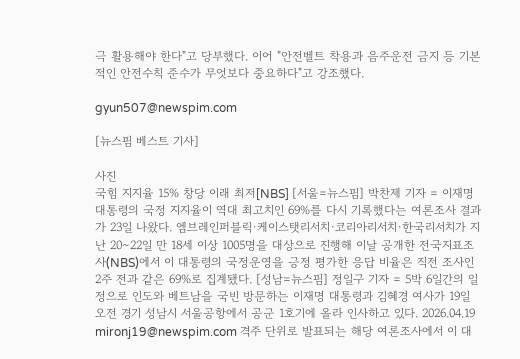극 활용해야 한다"고 당부했다. 이어 "안전벨트 착용과 음주운전 금지 등 기본적인 안전수칙 준수가 무엇보다 중요하다"고 강조했다.

gyun507@newspim.com

[뉴스핌 베스트 기사]

사진
국힘 지지율 15% 창당 이래 최저[NBS] [서울=뉴스핌] 박찬제 기자 = 이재명 대통령의 국정 지지율이 역대 최고치인 69%를 다시 기록했다는 여론조사 결과가 23일 나왔다. 엠브레인퍼블릭·케이스탯리서치·코리아리서치·한국리서치가 지난 20∼22일 만 18세 이상 1005명을 대상으로 진행해 이날 공개한 전국지표조사(NBS)에서 이 대통령의 국정운영을 긍정 평가한 응답 비율은 직전 조사인 2주 전과 같은 69%로 집계됐다. [성남=뉴스핌] 정일구 기자 = 5박 6일간의 일정으로 인도와 베트남을 국빈 방문하는 이재명 대통령과 김혜경 여사가 19일 오전 경기 성남시 서울공항에서 공군 1호기에 올라 인사하고 있다. 2026.04.19 mironj19@newspim.com 격주 단위로 발표되는 해당 여론조사에서 이 대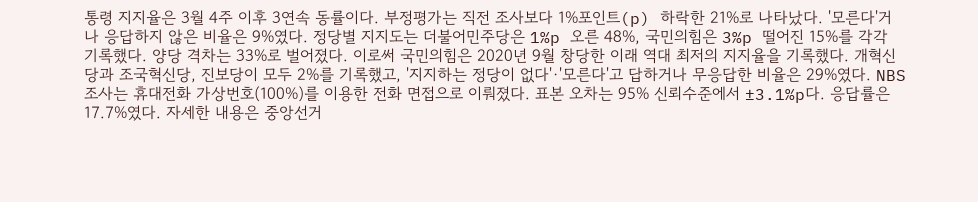통령 지지율은 3월 4주 이후 3연속 동률이다. 부정평가는 직전 조사보다 1%포인트(p) 하락한 21%로 나타났다. '모른다'거나 응답하지 않은 비율은 9%였다. 정당별 지지도는 더불어민주당은 1%p 오른 48%, 국민의힘은 3%p 떨어진 15%를 각각 기록했다. 양당 격차는 33%로 벌어졌다. 이로써 국민의힘은 2020년 9월 창당한 이래 역대 최저의 지지율을 기록했다. 개혁신당과 조국혁신당, 진보당이 모두 2%를 기록했고, '지지하는 정당이 없다'·'모른다'고 답하거나 무응답한 비율은 29%였다. NBS 조사는 휴대전화 가상번호(100%)를 이용한 전화 면접으로 이뤄졌다. 표본 오차는 95% 신뢰수준에서 ±3.1%p다. 응답률은 17.7%였다. 자세한 내용은 중앙선거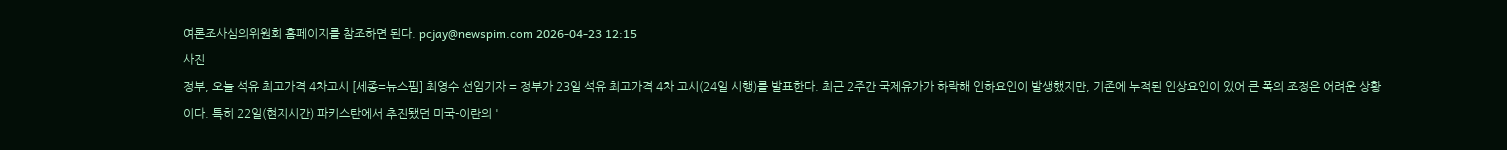여론조사심의위원회 홈페이지를 참조하면 된다. pcjay@newspim.com 2026-04-23 12:15
사진
정부, 오늘 석유 최고가격 4차고시 [세종=뉴스핌] 최영수 선임기자 = 정부가 23일 석유 최고가격 4차 고시(24일 시행)를 발표한다. 최근 2주간 국제유가가 하락해 인하요인이 발생했지만, 기존에 누적된 인상요인이 있어 큰 폭의 조정은 어려운 상황이다. 특히 22일(현지시간) 파키스탄에서 추진됐던 미국-이란의 '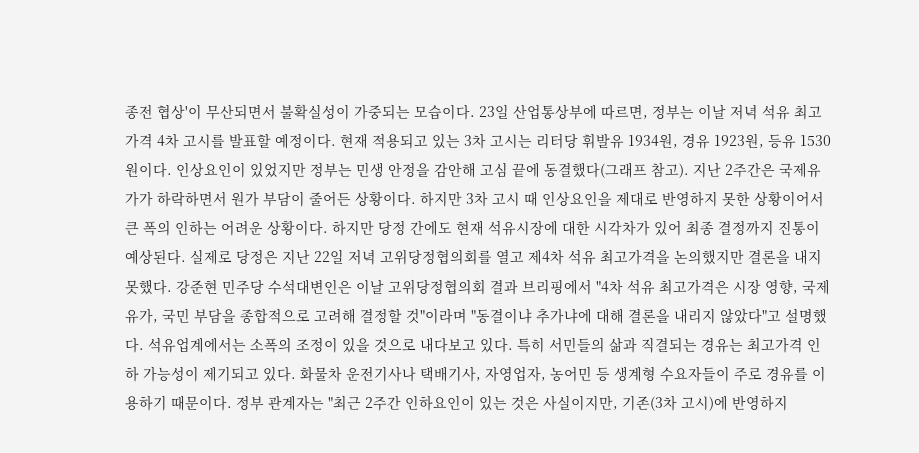종전 협상'이 무산되면서 불확실성이 가중되는 모습이다. 23일 산업통상부에 따르면, 정부는 이날 저녁 석유 최고가격 4차 고시를 발표할 예정이다. 현재 적용되고 있는 3차 고시는 리터당 휘발유 1934원, 경유 1923원, 등유 1530원이다. 인상요인이 있었지만 정부는 민생 안정을 감안해 고심 끝에 동결했다(그래프 참고). 지난 2주간은 국제유가가 하락하면서 원가 부담이 줄어든 상황이다. 하지만 3차 고시 때 인상요인을 제대로 반영하지 못한 상황이어서 큰 폭의 인하는 어려운 상황이다. 하지만 당정 간에도 현재 석유시장에 대한 시각차가 있어 최종 결정까지 진통이 예상된다. 실제로 당정은 지난 22일 저녁 고위당정협의회를 열고 제4차 석유 최고가격을 논의했지만 결론을 내지 못했다. 강준현 민주당 수석대변인은 이날 고위당정협의회 결과 브리핑에서 "4차 석유 최고가격은 시장 영향, 국제유가, 국민 부담을 종합적으로 고려해 결정할 것"이라며 "동결이냐 추가냐에 대해 결론을 내리지 않았다"고 설명했다. 석유업계에서는 소폭의 조정이 있을 것으로 내다보고 있다. 특히 서민들의 삶과 직결되는 경유는 최고가격 인하 가능성이 제기되고 있다. 화물차 운전기사나 택배기사, 자영업자, 농어민 등 생계형 수요자들이 주로 경유를 이용하기 때문이다. 정부 관계자는 "최근 2주간 인하요인이 있는 것은 사실이지만, 기존(3차 고시)에 반영하지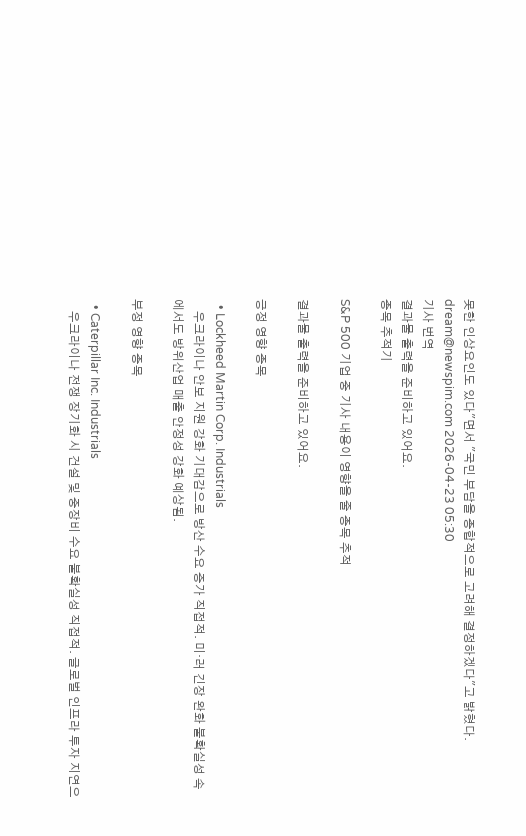못한 인상요인도 있다"면서 "국민 부담을 종합적으로 고려해 결정하겠다"고 밝혔다. dream@newspim.com 2026-04-23 05:30
기사 번역
결과물 출력을 준비하고 있어요.
종목 추적기

S&P 500 기업 중 기사 내용이 영향을 줄 종목 추적

결과물 출력을 준비하고 있어요.

긍정 영향 종목

  • Lockheed Martin Corp. Industrials
    우크라이나 안보 지원 강화 기대감으로 방산 수요 증가 직접적. 미·러 긴장 완화 불확실성 속에서도 방위산업 매출 안정성 강화 예상됨.

부정 영향 종목

  • Caterpillar Inc. Industrials
    우크라이나 전쟁 장기화 시 건설 및 중장비 수요 불확실성 직접적. 글로벌 인프라 투자 지연으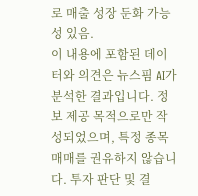로 매출 성장 둔화 가능성 있음.
이 내용에 포함된 데이터와 의견은 뉴스핌 AI가 분석한 결과입니다. 정보 제공 목적으로만 작성되었으며, 특정 종목 매매를 권유하지 않습니다. 투자 판단 및 결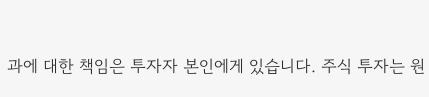과에 대한 책임은 투자자 본인에게 있습니다. 주식 투자는 원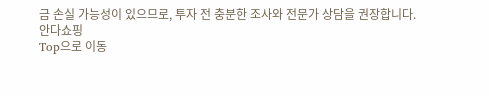금 손실 가능성이 있으므로, 투자 전 충분한 조사와 전문가 상담을 권장합니다.
안다쇼핑
Top으로 이동